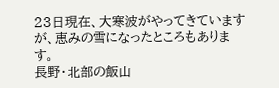23日現在、大寒波がやってきていますが、恵みの雪になったところもあります。
長野・北部の飯山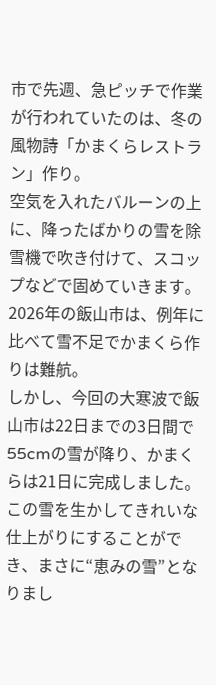市で先週、急ピッチで作業が行われていたのは、冬の風物詩「かまくらレストラン」作り。
空気を入れたバルーンの上に、降ったばかりの雪を除雪機で吹き付けて、スコップなどで固めていきます。
2026年の飯山市は、例年に比べて雪不足でかまくら作りは難航。
しかし、今回の大寒波で飯山市は22日までの3日間で55cmの雪が降り、かまくらは21日に完成しました。
この雪を生かしてきれいな仕上がりにすることができ、まさに“恵みの雪”となりまし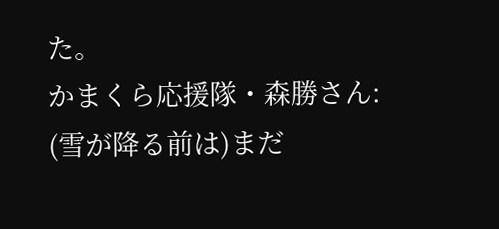た。
かまくら応援隊・森勝さん:
(雪が降る前は)まだ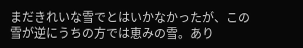まだきれいな雪でとはいかなかったが、この雪が逆にうちの方では恵みの雪。あり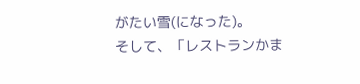がたい雪(になった)。
そして、「レストランかま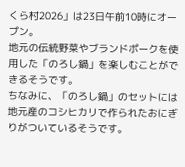くら村2026」は23日午前10時にオープン。
地元の伝統野菜やブランドポークを使用した「のろし鍋」を楽しむことができるそうです。
ちなみに、「のろし鍋」のセットには地元産のコシヒカリで作られたおにぎりがついているそうです。